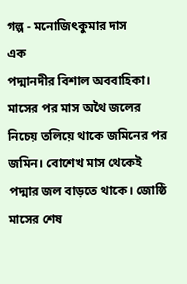গল্প - মনোজিৎকুমার দাস
এক
পদ্মানদীর বিশাল অববাহিকা। মাসের পর মাস অথৈ জলের নিচেয় তলিয়ে থাকে জমিনের পর জমিন। বোশেখ মাস থেকেই পদ্মার জল বাড়তে থাকে। জোষ্ঠি মাসের শেষ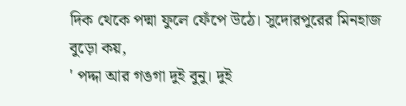দিক থেকে পদ্মা ফুলে ফেঁপে উঠে। সুদোরপুরের মিনহাজ বুড়ো কয়,
' পদ্দা আর গঙগা দুই বুনু। দুই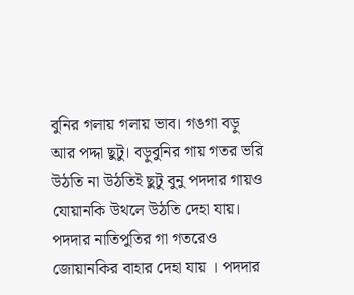বুনির গলায় গলায় ভাব। গঙগা বড়ু আর পদ্দা ছুটু। বড়ুবুনির গায় গতর ভরি উঠতি না উঠতিই ছুটু বুনু পদদার গায়ও যোয়ানকি উথলে উঠতি দেহা যায়। পদদার নাতিপুতির গা গতরেও জোয়ানকির বাহার দেহা যায় । পদদার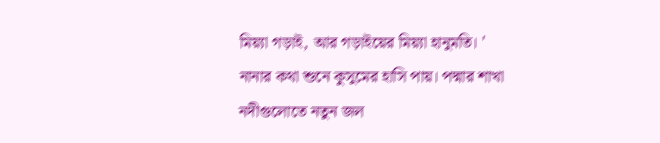মিয়্যা গড়াই, আর গড়াইয়ের মিয়্যা হানুমতি। '
নানার কথা শুনে কুসুমের হাসি পায়। পদ্মার শাখা নদীগুলোতে নতুন জল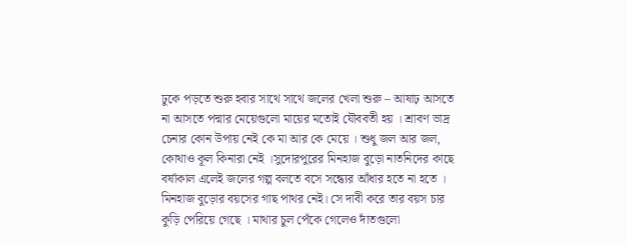ঢুকে পড়তে শুরু হবার সাথে সাথে জলের খেলা শুরু – আষাঢ় আসতে না আসতে পদ্মার মেয়েগুলো মায়ের মতোই যৌববতী হয় । শ্রাবণ ভাদ্র চেনার কোন উপায় নেই কে মা আর কে মেয়ে । শুধু জল আর জল, কোথাও কূল কিনারা নেই ।সুদোরপুরের মিনহাজ বুড়ো নাতনিদের কাছে বর্ষাকাল এলেই জলের গল্প বলতে বসে সন্ধ্যের আঁধার হতে না হতে । মিনহাজ বুড়োর বয়সের গাছ পাথর নেই। সে দাবী করে তার বয়স চার কুড়ি পেরিয়ে গেছে । মাথার চুল পেঁকে গেলেও দাঁতগুলো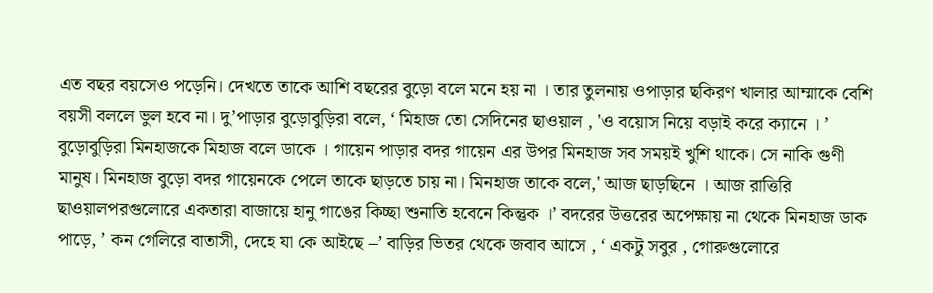এত বছর বয়সেও পড়েনি। দেখতে তাকে আশি বছরের বুড়ো বলে মনে হয় না । তার তুলনায় ওপাড়ার ছকিরণ খালার আম্মাকে বেশি বয়সী বললে ভুল হবে না। দু’পাড়ার বুড়োবুড়িরা বলে, ‘ মিহাজ তো সেদিনের ছাওয়াল , 'ও বয়োস নিয়ে বড়াই করে ক্যানে । ’
বুড়োবুড়িরা মিনহাজকে মিহাজ বলে ডাকে । গায়েন পাড়ার বদর গায়েন এর উপর মিনহাজ সব সময়ই খুশি থাকে। সে নাকি গুণী মানুষ। মিনহাজ বুড়ো বদর গায়েনকে পেলে তাকে ছাড়তে চায় না। মিনহাজ তাকে বলে,' আজ ছাড়ছিনে । আজ রাত্তিরি ছাওয়ালপরগুলোরে একতারা বাজায়ে হানু গাঙের কিচ্ছা শুনাতি হবেনে কিন্তুক ।’ বদরের উত্তরের অপেক্ষায় না থেকে মিনহাজ ডাক পাড়ে, ’ কন গেলিরে বাতাসী, দেহে যা কে আইছে –’ বাড়ির ভিতর থেকে জবাব আসে , ‘ একটু সবুর , গোরুগুলোরে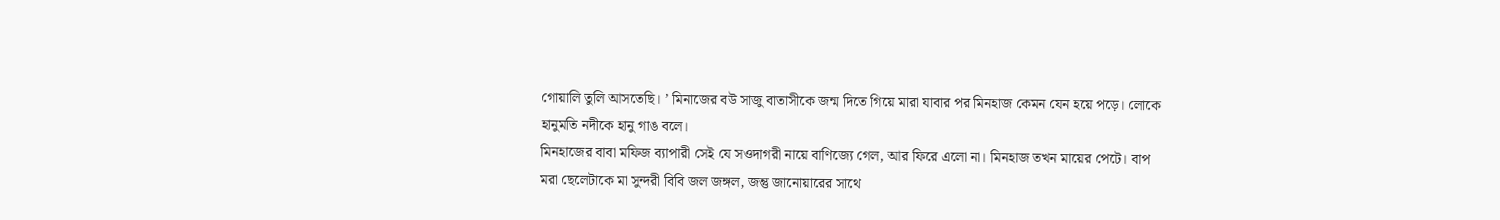গোয়ালি তুলি আসতেছি। ’ মিনাজের বউ সাজু বাতাসীকে জন্ম দিতে গিয়ে মারা যাবার পর মিনহাজ কেমন যেন হয়ে পড়ে। লোকে হানুমতি নদীকে হানু গাঙ বলে।
মিনহাজের বাবা মফিজ ব্যাপারী সেই যে সওদাগরী নায়ে বাণিজ্যে গেল, আর ফিরে এলো না। মিনহাজ তখন মায়ের পেটে। বাপ মরা ছেলেটাকে মা সুন্দরী বিবি জল জঙ্গল, জন্তু জানোয়ারের সাথে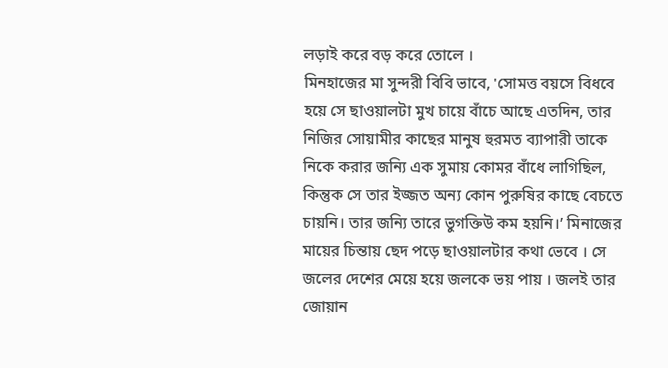লড়াই করে বড় করে তোলে ।
মিনহাজের মা সুন্দরী বিবি ভাবে, 'সোমত্ত বয়সে বিধবে হয়ে সে ছাওয়ালটা মুখ চায়ে বাঁচে আছে এতদিন, তার নিজির সোয়ামীর কাছের মানুষ হুরমত ব্যাপারী তাকে নিকে করার জন্যি এক সুমায় কোমর বাঁধে লাগিছিল, কিন্তুক সে তার ইজ্জত অন্য কোন পুরুষির কাছে বেচতে চায়নি। তার জন্যি তারে ভুগক্তিউ কম হয়নি।’ মিনাজের মায়ের চিন্তায় ছেদ পড়ে ছাওয়ালটার কথা ভেবে । সে জলের দেশের মেয়ে হয়ে জলকে ভয় পায় । জলই তার জোয়ান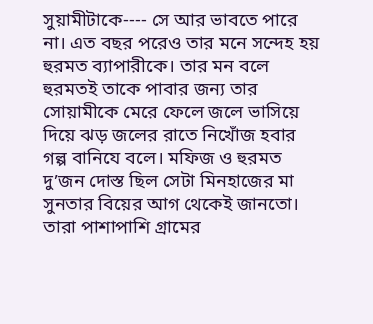সুয়ামীটাকে---- সে আর ভাবতে পারে না। এত বছর পরেও তার মনে সন্দেহ হয় হুরমত ব্যাপারীকে। তার মন বলে হুরমতই তাকে পাবার জন্য তার সোয়ামীকে মেরে ফেলে জলে ভাসিয়ে দিয়ে ঝড় জলের রাতে নিখোঁজ হবার গল্প বানিযে বলে। মফিজ ও হুরমত দু’জন দোস্ত ছিল সেটা মিনহাজের মা সুনতার বিয়ের আগ থেকেই জানতো। তারা পাশাপাশি গ্রামের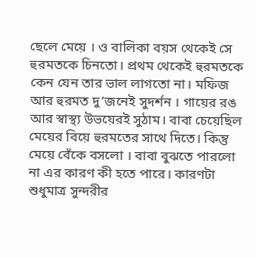ছেলে মেয়ে । ও বালিকা বয়স থেকেই সে হুরমতকে চিনতো। প্রথম থেকেই হুরমতকে কেন যেন তার ভাল লাগতো না। মফিজ আর হুরমত দু’জনেই সুদর্শন । গায়ের রঙ আর স্বাস্থ্য উভয়েরই সুঠাম। বাবা চেয়েছিল মেয়ের বিয়ে হুরমতের সাথে দিতে। কিন্তু মেয়ে বেঁকে বসলো । বাবা বুঝতে পারলো না এর কারণ কী হতে পারে। কারণটা শুধুমাত্র সুন্দরীর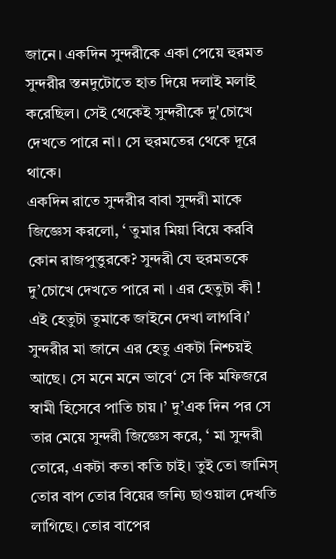জানে। একদিন সুন্দরীকে একা পেয়ে হুরমত সুন্দরীর স্তনদুটোতে হাত দিয়ে দলাই মলাই করেছিল। সেই থেকেই সুন্দরীকে দু'চোখে দেখতে পারে না। সে হুরমতের থেকে দূরে থাকে।
একদিন রাতে সুন্দরীর বাবা সুন্দরী মাকে জিজ্ঞেস করলো, ‘ তুমার মিয়া বিয়ে করবি কোন রাজপুত্তুরকে? সুন্দরী যে হুরমতকে দু’চোখে দেখতে পারে না । এর হেতুটা কী ! এই হেতুটা তুমাকে জাইনে দেখা লাগবি।’ সুন্দরীর মা জানে এর হেতু একটা নিশ্চয়ই আছে। সে মনে মনে ভাবে‘ সে কি মফিজরে স্বামী হিসেবে পাতি চায় ।’ দু’এক দিন পর সে তার মেয়ে সুন্দরী জিজ্ঞেস করে, ‘ মা সুন্দরী তোরে, একটা কতা কতি চাই। তুই তো জানিস্ তোর বাপ তোর বিয়ের জন্যি ছাওয়াল দেখতি লাগিছে। তোর বাপের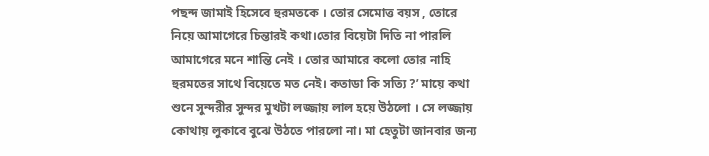পছন্দ জামাই হিসেবে হুরমতকে । তোর সেমোত্ত বয়স , তোরে নিয়ে আমাগেরে চিন্তারই কথা।তোর বিয়েটা দিতি না পারলি আমাগেরে মনে শান্তি নেই । তোর আমারে কলো তোর নাহি হুরমতের সাথে বিয়েতে মত নেই। কতাডা কি সত্যি ?’ মায়ে কথা শুনে সুন্দরীর সুন্দর মুখটা লজ্জায় লাল হয়ে উঠলো । সে লজ্জায় কোথায় লুকাবে বুঝে উঠতে পারলো না। মা হেতুটা জানবার জন্য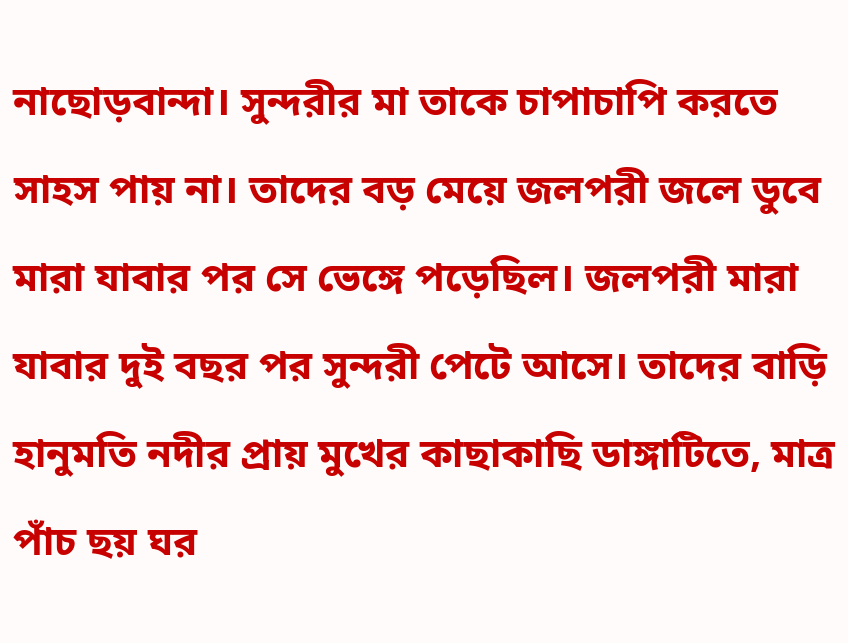নাছোড়বান্দা। সুন্দরীর মা তাকে চাপাচাপি করতে সাহস পায় না। তাদের বড় মেয়ে জলপরী জলে ডুবে মারা যাবার পর সে ভেঙ্গে পড়েছিল। জলপরী মারা যাবার দুই বছর পর সুন্দরী পেটে আসে। তাদের বাড়ি হানুমতি নদীর প্রায় মুখের কাছাকাছি ডাঙ্গাটিতে, মাত্র পাঁচ ছয় ঘর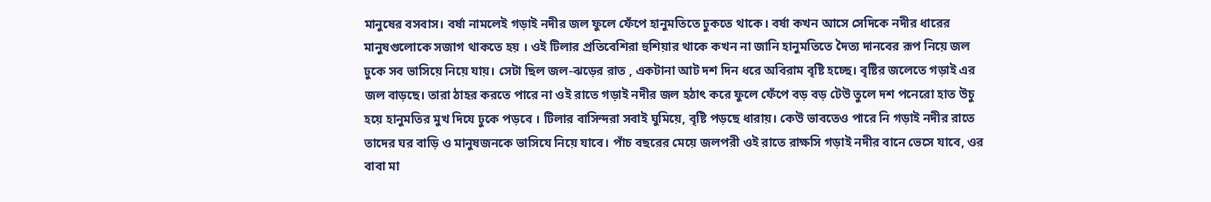মানুষের বসবাস। বর্ষা নামলেই গড়াই নদীর জল ফুলে ফেঁপে হানুমতিতে ঢুকতে থাকে। বর্ষা কখন আসে সেদিকে নদীর ধারের মানুষগুলোকে সজাগ থাকতে হয় । ওই টিলার প্রতিবেশিরা হুশিয়ার থাকে কখন না জানি হানুমতিতে দৈত্য দানবের রূপ নিয়ে জল ঢুকে সব ভাসিয়ে নিয়ে যায়। সেটা ছিল জল-ঝড়ের রাত , একটানা আট দশ দিন ধরে অবিরাম বৃষ্টি হচ্ছে। বৃষ্টির জলেতে গড়াই এর জল বাড়ছে। তারা ঠাহর করতে পারে না ওই রাতে গড়াই নদীর জল হঠাৎ করে ফুলে ফেঁপে বড় বড় টেউ তুলে দশ পনেরো হাত উচু হয়ে হানুমতির মুখ দিযে ঢুকে পড়বে । টিলার বাসিন্দরা সবাই ঘুমিয়ে, বৃষ্টি পড়ছে ধারায়। কেউ ভাবতেও পারে নি গড়াই নদীর রাতে তাদের ঘর বাড়ি ও মানুষজনকে ভাসিযে নিয়ে যাবে। পাঁচ বছরের মেয়ে জলপরী ওই রাতে রাক্ষসি গড়াই নদীর বানে ভেসে যাবে, ওর বাবা মা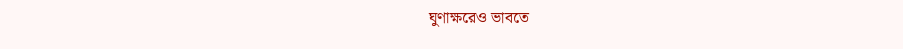ঘুণাক্ষরেও ভাবতে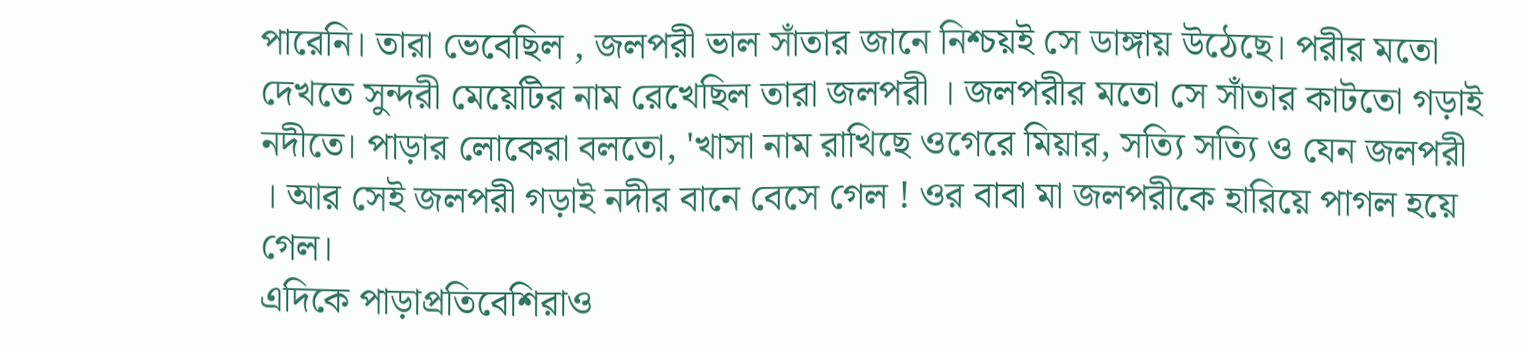পারেনি। তারা ভেবেছিল , জলপরী ভাল সাঁতার জানে নিশ্চয়ই সে ডাঙ্গায় উঠেছে। পরীর মতো দেখতে সুন্দরী মেয়েটির নাম রেখেছিল তারা জলপরী । জলপরীর মতো সে সাঁতার কাটতো গড়াই নদীতে। পাড়ার লোকেরা বলতো, 'খাসা নাম রাখিছে ওগেরে মিয়ার, সত্যি সত্যি ও যেন জলপরী । আর সেই জলপরী গড়াই নদীর বানে বেসে গেল ! ওর বাবা মা জলপরীকে হারিয়ে পাগল হয়ে গেল।
এদিকে পাড়াপ্রতিবেশিরাও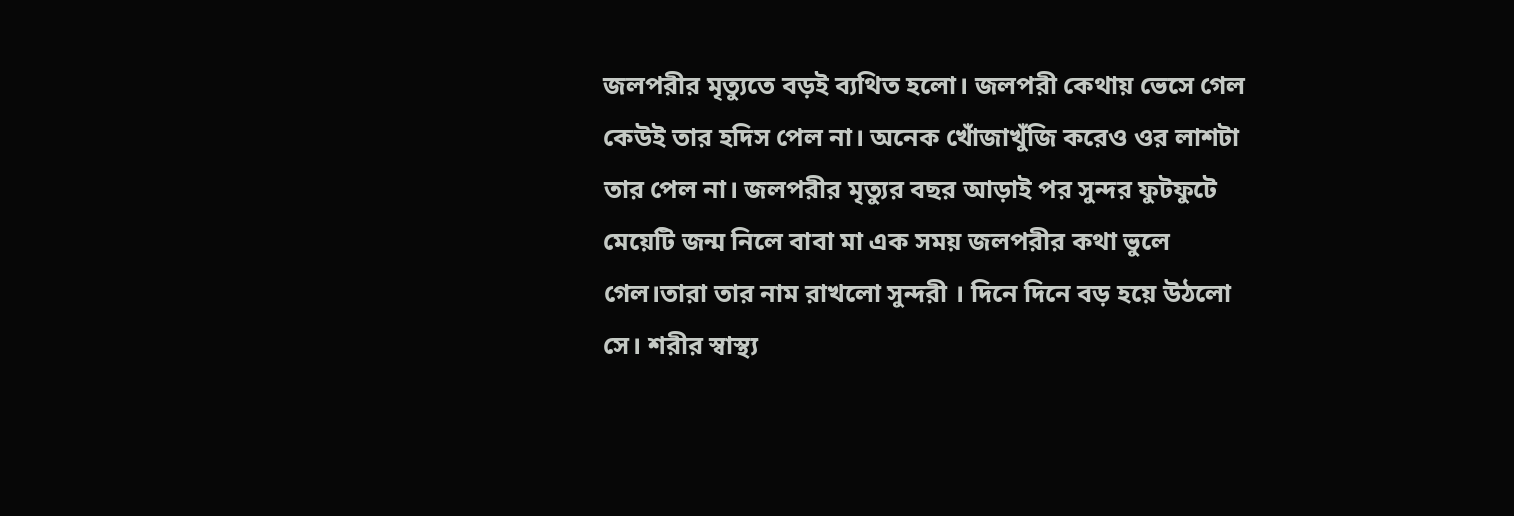জলপরীর মৃত্যুতে বড়ই ব্যথিত হলো। জলপরী কেথায় ভেসে গেল কেউই তার হদিস পেল না। অনেক খোঁজাখুঁজি করেও ওর লাশটা তার পেল না। জলপরীর মৃত্যুর বছর আড়াই পর সুন্দর ফুটফুটে মেয়েটি জন্ম নিলে বাবা মা এক সময় জলপরীর কথা ভুলে গেল।তারা তার নাম রাখলো সুন্দরী । দিনে দিনে বড় হয়ে উঠলো সে। শরীর স্বাস্থ্য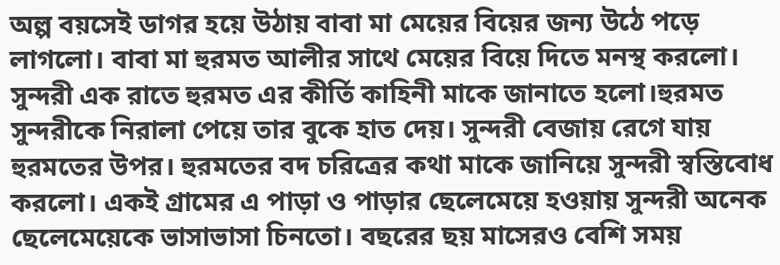অল্প বয়সেই ডাগর হয়ে উঠায় বাবা মা মেয়ের বিয়ের জন্য উঠে পড়ে লাগলো। বাবা মা হুরমত আলীর সাথে মেয়ের বিয়ে দিতে মনস্থ করলো। সুন্দরী এক রাতে হুরমত এর কীর্তি কাহিনী মাকে জানাতে হলো।হুরমত সুন্দরীকে নিরালা পেয়ে তার বুকে হাত দেয়। সুন্দরী বেজায় রেগে যায় হুরমতের উপর। হুরমতের বদ চরিত্রের কথা মাকে জানিয়ে সুন্দরী স্বস্তিবোধ করলো। একই গ্রামের এ পাড়া ও পাড়ার ছেলেমেয়ে হওয়ায় সুন্দরী অনেক ছেলেমেয়েকে ভাসাভাসা চিনতো। বছরের ছয় মাসেরও বেশি সময়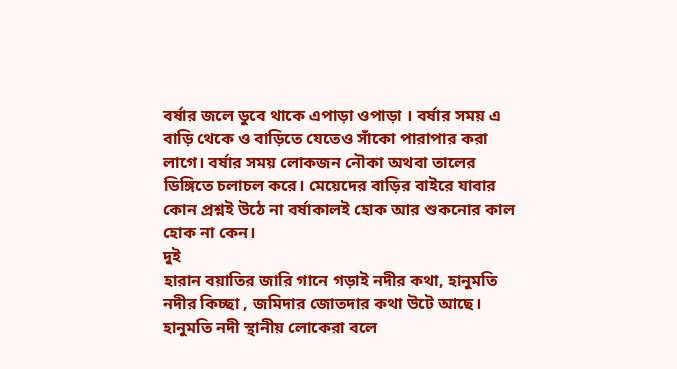বর্ষার জলে ডুবে থাকে এপাড়া ওপাড়া । বর্ষার সময় এ বাড়ি থেকে ও বাড়িতে যেতেও সাঁকো পারাপার করা লাগে। বর্ষার সময় লোকজন নৌকা অথবা তালের ডিঙ্গিতে চলাচল করে। মেয়েদের বাড়ির বাইরে যাবার কোন প্রশ্নই উঠে না বর্ষাকালই হোক আর শুকনোর কাল হোক না কেন।
দুই
হারান বয়াতির জারি গানে গড়াই নদীর কথা, হানুমতি নদীর কিচ্ছা , জমিদার জোতদার কথা উটে আছে। হানুমতি নদী স্থানীয় লোকেরা বলে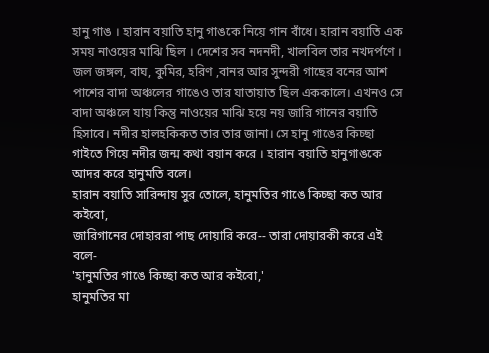হানু গাঙ । হারান বয়াতি হানু গাঙকে নিয়ে গান বাঁধে। হারান বয়াতি এক সময় নাওয়ের মাঝি ছিল । দেশের সব নদনদী, খালবিল তার নখদর্পণে । জল জঙ্গল, বাঘ, কুমির, হরিণ ,বানর আর সুন্দরী গাছের বনের আশ পাশের বাদা অঞ্চলের গাঙেও তার যাতায়াত ছিল এককালে। এখনও সে বাদা অঞ্চলে যায় কিন্তু নাওয়ের মাঝি হয়ে নয় জারি গানের বয়াতি হিসাবে। নদীর হালহকিকত তার তার জানা। সে হানু গাঙের কিচ্ছা গাইতে গিয়ে নদীর জন্ম কথা বয়ান করে । হারান বয়াতি হানুগাঙকে আদর করে হানুমতি বলে।
হারান বয়াতি সারিন্দায় সুর তোলে, হানুমতির গাঙে কিচ্ছা কত আর কইবো,
জারিগানের দোহাররা পাছ দোয়ারি করে-- তারা দোয়ারকী করে এই বলে-
'হানুমতির গাঙে কিচ্ছা কত আর কইবো,'
হানুমতির মা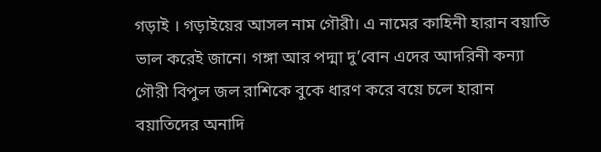গড়াই । গড়াইয়ের আসল নাম গৌরী। এ নামের কাহিনী হারান বয়াতি ভাল করেই জানে। গঙ্গা আর পদ্মা দু’বোন এদের আদরিনী কন্যা গৌরী বিপুল জল রাশিকে বুকে ধারণ করে বয়ে চলে হারান বয়াতিদের অনাদি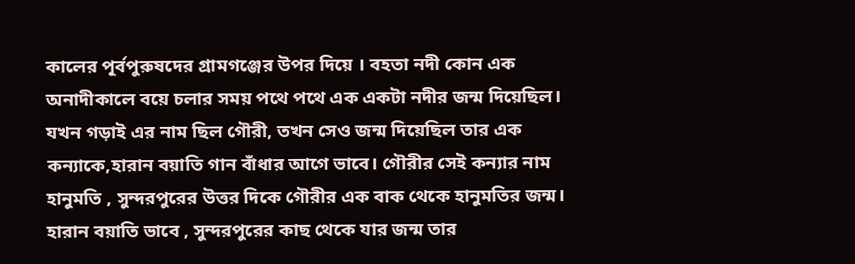কালের পূর্বপুরুষদের গ্রামগঞ্জের উপর দিয়ে । বহতা নদী কোন এক অনাদীকালে বয়ে চলার সময় পথে পথে এক একটা নদীর জন্ম দিয়েছিল। যখন গড়াই এর নাম ছিল গৌরী, তখন সেও জন্ম দিয়েছিল তার এক কন্যাকে,হারান বয়াতি গান বাঁধার আগে ভাবে। গৌরীর সেই কন্যার নাম হানুমতি , সুন্দরপুরের উত্তর দিকে গৌরীর এক বাক থেকে হানুমতির জন্ম। হারান বয়াতি ভাবে , সুন্দরপুরের কাছ থেকে যার জন্ম তার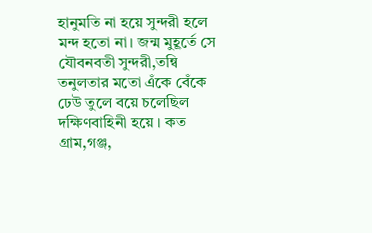হানুমতি না হয়ে সুন্দরী হলে মন্দ হতো না। জন্ম মুহূর্তে সে যৌবনবতী সুন্দরী,তন্বি তনুলতার মতো এঁকে বেঁকে ঢেউ তুলে বয়ে চলেছিল দক্ষিণবাহিনী হয়ে । কত গ্রাম,গঞ্জ,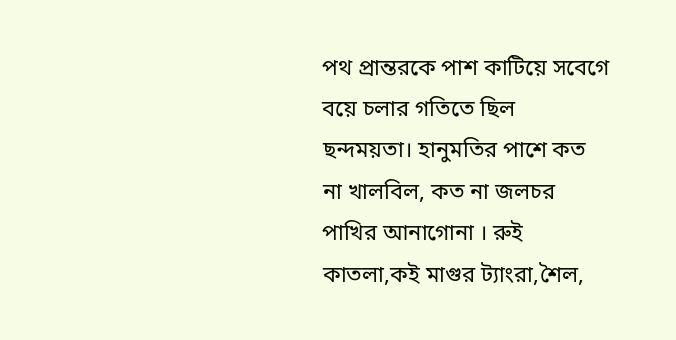পথ প্রান্তরকে পাশ কাটিয়ে সবেগে বয়ে চলার গতিতে ছিল ছন্দময়তা। হানুমতির পাশে কত না খালবিল, কত না জলচর পাখির আনাগোনা । রুই কাতলা,কই মাগুর ট্যাংরা,শৈল,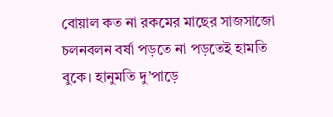বোয়াল কত না রকমের মাছের সাজসাজো চলনবলন বর্ষা পড়তে না পড়তেই হামতি বুকে। হানুমতি দু’পাড়ে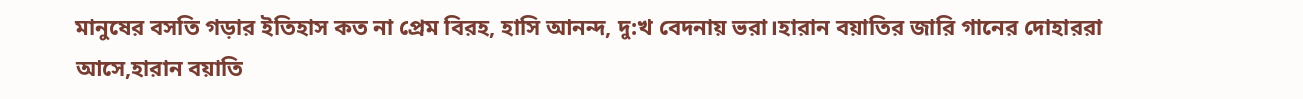মানুষের বসতি গড়ার ইতিহাস কত না প্রেম বিরহ, হাসি আনন্দ, দু:খ বেদনায় ভরা।হারান বয়াতির জারি গানের দোহাররা আসে,হারান বয়াতি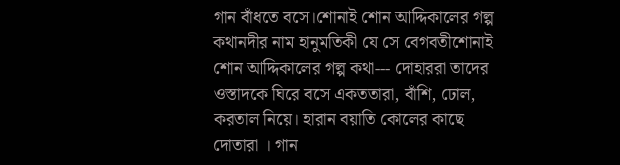গান বাঁধতে বসে।শোনাই শোন আদ্দিকালের গল্প কথানদীর নাম হানুমতিকী যে সে বেগবতীশোনাই শোন আদ্দিকালের গল্প কথা--- দোহাররা তাদের ওস্তাদকে ঘিরে বসে একততারা, বাঁশি, ঢোল, করতাল নিয়ে। হারান বয়াতি কোলের কাছে দোতারা । গান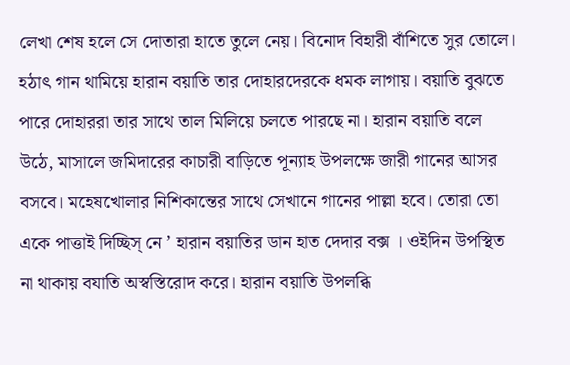লেখা শেষ হলে সে দোতারা হাতে তুলে নেয়। বিনোদ বিহারী বাঁশিতে সুর তোলে। হঠাৎ গান থামিয়ে হারান বয়াতি তার দোহারদেরকে ধমক লাগায়। বয়াতি বুঝতে পারে দোহাররা তার সাথে তাল মিলিয়ে চলতে পারছে না। হারান বয়াতি বলে উঠে, মাসালে জমিদারের কাচারী বাড়িতে পূন্যাহ উপলক্ষে জারী গানের আসর বসবে। মহেষখোলার নিশিকান্তের সাথে সেখানে গানের পাল্লা হবে। তোরা তো একে পাত্তাই দিচ্ছিস্ নে ’ হারান বয়াতির ডান হাত দেদার বক্স । ওইদিন উপস্থিত না থাকায় বযাতি অস্বস্তিরোদ করে। হারান বয়াতি উপলব্ধি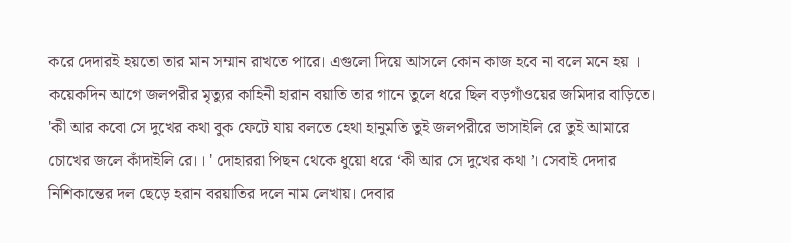করে দেদারই হয়তো তার মান সম্মান রাখতে পারে। এগুলো দিয়ে আসলে কোন কাজ হবে না বলে মনে হয় ।
কয়েকদিন আগে জলপরীর মৃত্যুর কাহিনী হারান বয়াতি তার গানে তুলে ধরে ছিল বড়গাঁওয়ের জমিদার বাড়িতে। 'কী আর কবো সে দুখের কথা বুক ফেটে যায় বলতে হেথা হানুমতি তুই জলপরীরে ভাসাইলি রে তুই আমারে চোখের জলে কাঁদাইলি রে।। ' দোহাররা পিছন থেকে ধুয়ো ধরে ‘কী আর সে দুখের কথা ’। সেবাই দেদার নিশিকান্তের দল ছেড়ে হরান বরয়াতির দলে নাম লেখায়। দেবার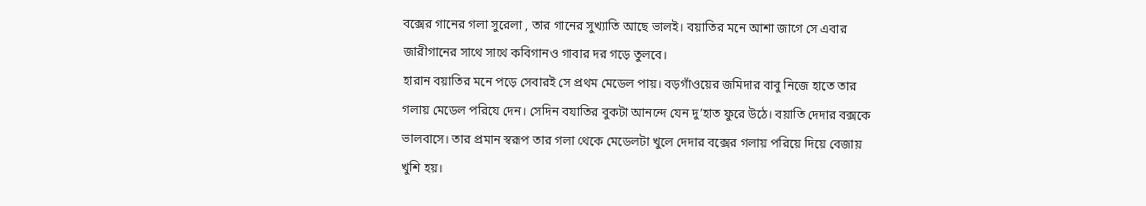বক্সের গানের গলা সুরেলা , তার গানের সুখ্যাতি আছে ভালই। বয়াতির মনে আশা জাগে সে এবার জারীগানের সাথে সাথে কবিগানও গাবার দর গড়ে তুলবে।
হারান বয়াতির মনে পড়ে সেবারই সে প্রথম মেডেল পায়। বড়গাঁওয়ের জমিদার বাবু নিজে হাতে তার গলায় মেডেল পরিযে দেন। সেদিন বযাতির বুকটা আনন্দে যেন দু’হাত ফুরে উঠে। বয়াতি দেদার বক্সকে ভালবাসে। তার প্রমান স্বরূপ তার গলা থেকে মেডেলটা খুলে দেদার বক্সের গলায় পরিয়ে দিয়ে বেজায় খুশি হয়।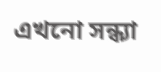এখনো সন্ধ্যা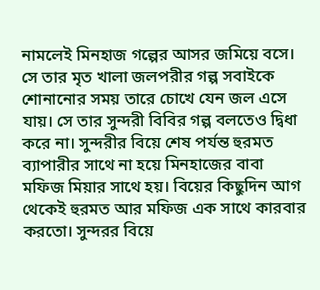নামলেই মিনহাজ গল্পের আসর জমিয়ে বসে। সে তার মৃত খালা জলপরীর গল্প সবাইকে শোনানোর সময় তারে চোখে যেন জল এসে যায়। সে তার সুন্দরী বিবির গল্প বলতেও দ্বিধা করে না। সুন্দরীর বিয়ে শেষ পর্যন্ত হুরমত ব্যাপারীর সাথে না হয়ে মিনহাজের বাবা মফিজ মিয়ার সাথে হয়। বিয়ের কিছুদিন আগ থেকেই হুরমত আর মফিজ এক সাথে কারবার করতো। সুন্দরর বিয়ে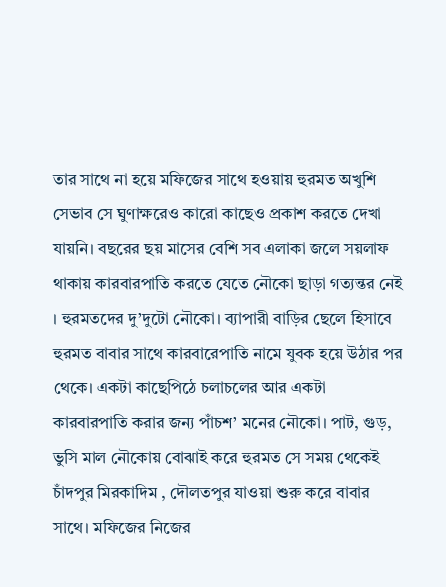তার সাথে না হয়ে মফিজের সাথে হওয়ায় হুরমত অখুশি সেভাব সে ঘুণাক্ষরেও কারো কাছেও প্রকাশ করতে দেখা যায়নি। বছরের ছয় মাসের বেশি সব এলাকা জলে সয়লাফ থাকায় কারবারপাতি করতে যেতে নৌকো ছাড়া গত্যন্তর নেই । হুরমতদের দু’দুটো নৌকো। ব্যাপারী বাড়ির ছেলে হিসাবে হুরমত বাবার সাথে কারবারেপাতি নামে যুবক হয়ে উঠার পর থেকে। একটা কাছেপিঠে চলাচলের আর একটা কারবারপাতি করার জন্য পাঁচশ’ মনের নৌকো। পাট, গুড়, ভুসি মাল নৌকোয় বোঝাই করে হুরমত সে সময় থেকেই চাঁদপুর মিরকাদিম , দৌলতপুর যাওয়া শুরু করে বাবার সাথে। মফিজের নিজের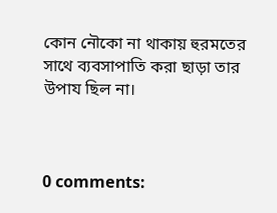কোন নৌকো না থাকায় হুরমতের সাথে ব্যবসাপাতি করা ছাড়া তার উপায ছিল না।



0 comments: